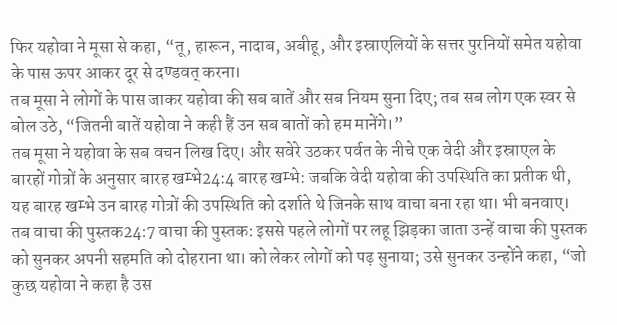फिर यहोवा ने मूसा से कहा, “तू, हारून, नादाब, अबीहू, और इस्राएलियों के सत्तर पुरनियों समेत यहोवा के पास ऊपर आकर दूर से दण्डवत् करना।
तब मूसा ने लोगों के पास जाकर यहोवा की सब बातें और सब नियम सुना दिए; तब सब लोग एक स्वर से बोल उठे, “जितनी बातें यहोवा ने कही हैं उन सब बातों को हम मानेंगे।”
तब मूसा ने यहोवा के सब वचन लिख दिए। और सवेरे उठकर पर्वत के नीचे एक वेदी और इस्राएल के बारहों गोत्रों के अनुसार बारह खम्भे24:4 बारह खम्भे: जबकि वेदी यहोवा की उपस्थिति का प्रतीक थी, यह बारह खम्भे उन बारह गोत्रों की उपस्थिति को दर्शाते थे जिनके साथ वाचा बना रहा था। भी बनवाए।
तब वाचा की पुस्तक24:7 वाचा की पुस्तक: इससे पहले लोगों पर लहू झिड़का जाता उन्हें वाचा की पुस्तक को सुनकर अपनी सहमति को दोहराना था। को लेकर लोगों को पढ़ सुनाया; उसे सुनकर उन्होंने कहा, “जो कुछ यहोवा ने कहा है उस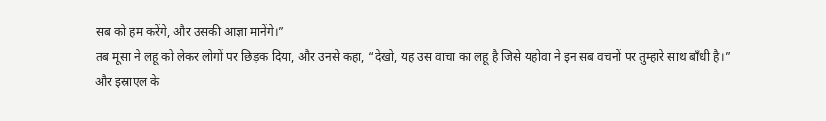सब को हम करेंगे, और उसकी आज्ञा मानेंगे।”
तब मूसा ने लहू को लेकर लोगों पर छिड़क दिया, और उनसे कहा, “देखो, यह उस वाचा का लहू है जिसे यहोवा ने इन सब वचनों पर तुम्हारे साथ बाँधी है।”
और इस्राएल के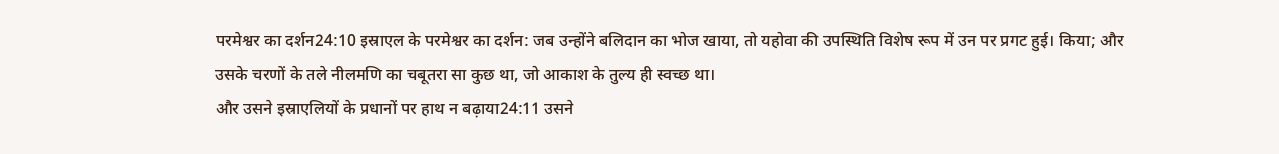परमेश्वर का दर्शन24:10 इस्राएल के परमेश्वर का दर्शन: जब उन्होंने बलिदान का भोज खाया, तो यहोवा की उपस्थिति विशेष रूप में उन पर प्रगट हुई। किया; और उसके चरणों के तले नीलमणि का चबूतरा सा कुछ था, जो आकाश के तुल्य ही स्वच्छ था।
और उसने इस्राएलियों के प्रधानों पर हाथ न बढ़ाया24:11 उसने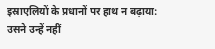इस्राएलियों के प्रधानों पर हाथ न बढ़ाया: उसने उन्हें नहीं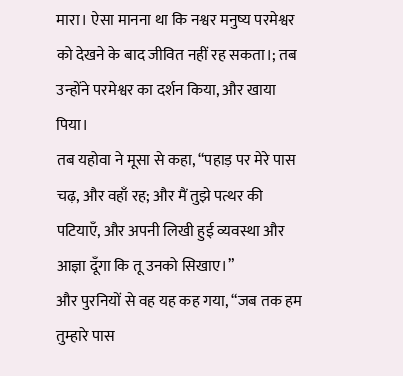मारा। ऐसा मानना था कि नश्वर मनुष्य परमेश्वर को देखने के बाद जीवित नहीं रह सकता।; तब उन्होंने परमेश्वर का दर्शन किया, और खाया पिया।
तब यहोवा ने मूसा से कहा, “पहाड़ पर मेरे पास चढ़, और वहाँ रह; और मैं तुझे पत्थर की पटियाएँ, और अपनी लिखी हुई व्यवस्था और आज्ञा दूँगा कि तू उनको सिखाए।”
और पुरनियों से वह यह कह गया, “जब तक हम तुम्हारे पास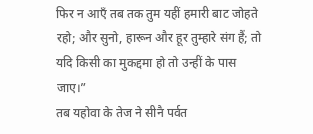फिर न आएँ तब तक तुम यहीं हमारी बाट जोहते रहो; और सुनो, हारून और हूर तुम्हारे संग हैं; तो यदि किसी का मुकद्दमा हो तो उन्हीं के पास जाए।”
तब यहोवा के तेज ने सीनै पर्वत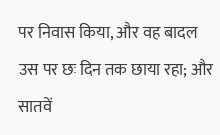पर निवास किया, और वह बादल उस पर छः दिन तक छाया रहा; और सातवें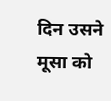दिन उसने मूसा को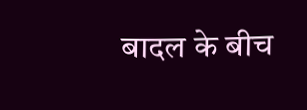बादल के बीच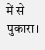में से पुकारा।